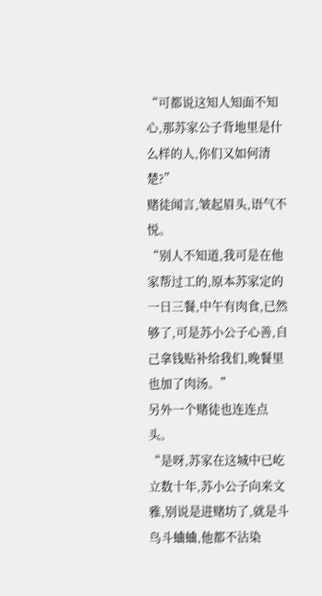“可都说这知人知面不知心,那苏家公子背地里是什么样的人,你们又如何清楚?”
赌徒闻言,皱起眉头,语气不悦。
“别人不知道,我可是在他家帮过工的,原本苏家定的一日三餐,中午有肉食,已然够了,可是苏小公子心善,自己拿钱贴补给我们,晚餐里也加了肉汤。”
另外一个赌徒也连连点头。
“是呀,苏家在这城中已屹立数十年,苏小公子向来文雅,别说是进赌坊了,就是斗鸟斗蛐蛐,他都不沾染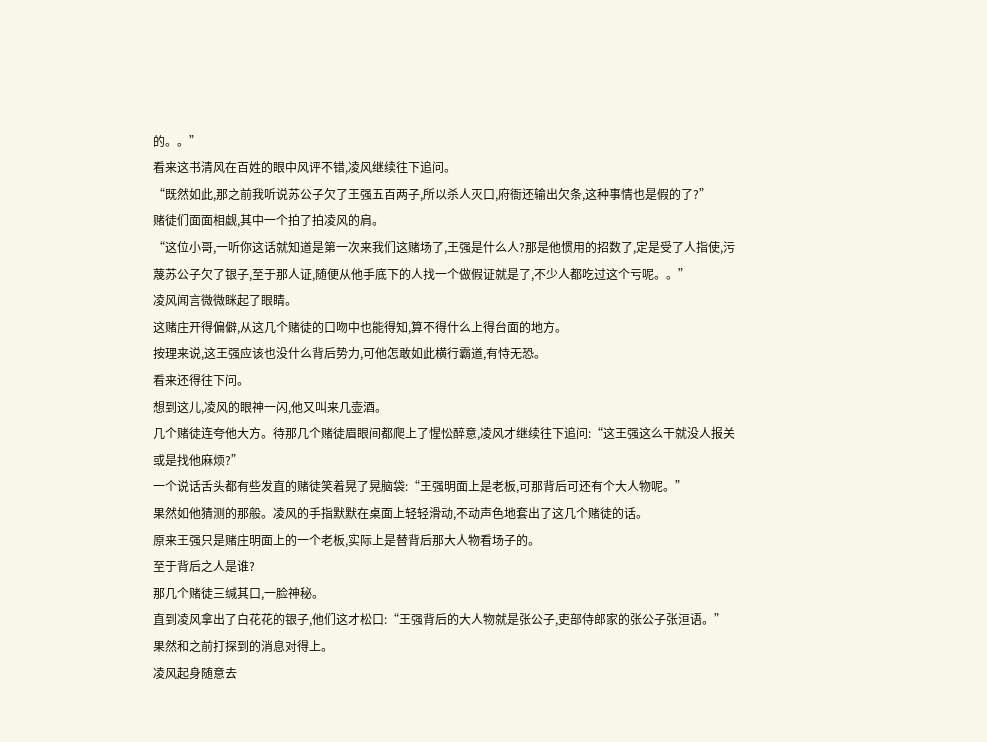的。。”
看来这书清风在百姓的眼中风评不错,凌风继续往下追问。
“既然如此,那之前我听说苏公子欠了王强五百两子,所以杀人灭口,府衙还输出欠条,这种事情也是假的了?”
赌徒们面面相觑,其中一个拍了拍凌风的肩。
“这位小哥,一听你这话就知道是第一次来我们这赌场了,王强是什么人?那是他惯用的招数了,定是受了人指使,污蔑苏公子欠了银子,至于那人证,随便从他手底下的人找一个做假证就是了,不少人都吃过这个亏呢。。”
凌风闻言微微眯起了眼睛。
这赌庄开得偏僻,从这几个赌徒的口吻中也能得知,算不得什么上得台面的地方。
按理来说,这王强应该也没什么背后势力,可他怎敢如此横行霸道,有恃无恐。
看来还得往下问。
想到这儿,凌风的眼神一闪,他又叫来几壶酒。
几个赌徒连夸他大方。待那几个赌徒眉眼间都爬上了惺忪醉意,凌风才继续往下追问:“这王强这么干就没人报关或是找他麻烦?”
一个说话舌头都有些发直的赌徒笑着晃了晃脑袋:“王强明面上是老板,可那背后可还有个大人物呢。”
果然如他猜测的那般。凌风的手指默默在桌面上轻轻滑动,不动声色地套出了这几个赌徒的话。
原来王强只是赌庄明面上的一个老板,实际上是替背后那大人物看场子的。
至于背后之人是谁?
那几个赌徒三缄其口,一脸神秘。
直到凌风拿出了白花花的银子,他们这才松口:“王强背后的大人物就是张公子,吏部侍郎家的张公子张洹语。”
果然和之前打探到的消息对得上。
凌风起身随意去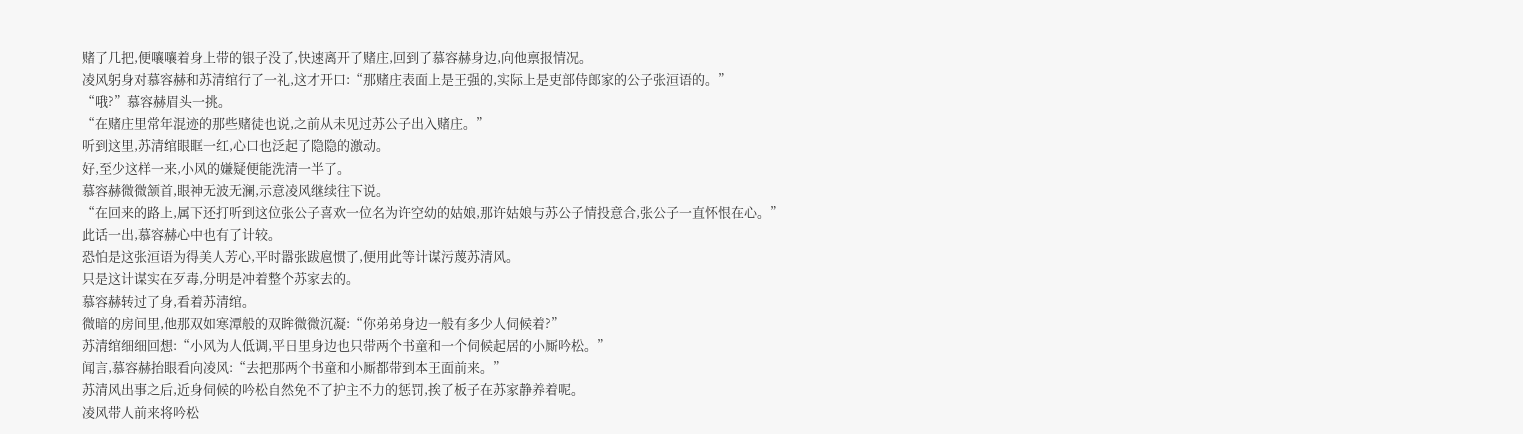赌了几把,便嚷嚷着身上带的银子没了,快速离开了赌庄,回到了慕容赫身边,向他禀报情况。
凌风躬身对慕容赫和苏清绾行了一礼,这才开口:“那赌庄表面上是王强的,实际上是吏部侍郎家的公子张洹语的。”
“哦?”慕容赫眉头一挑。
“在赌庄里常年混迹的那些赌徒也说,之前从未见过苏公子出入赌庄。”
听到这里,苏清绾眼眶一红,心口也泛起了隐隐的激动。
好,至少这样一来,小风的嫌疑便能洗清一半了。
慕容赫微微颔首,眼神无波无澜,示意凌风继续往下说。
“在回来的路上,属下还打听到这位张公子喜欢一位名为许空幼的姑娘,那许姑娘与苏公子情投意合,张公子一直怀恨在心。”
此话一出,慕容赫心中也有了计较。
恐怕是这张洹语为得美人芳心,平时嚣张跋扈惯了,便用此等计谋污蔑苏清风。
只是这计谋实在歹毒,分明是冲着整个苏家去的。
慕容赫转过了身,看着苏清绾。
微暗的房间里,他那双如寒潭般的双眸微微沉凝:“你弟弟身边一般有多少人伺候着?”
苏清绾细细回想:“小风为人低调,平日里身边也只带两个书童和一个伺候起居的小厮吟松。”
闻言,慕容赫抬眼看向凌风:“去把那两个书童和小厮都带到本王面前来。”
苏清风出事之后,近身伺候的吟松自然免不了护主不力的惩罚,挨了板子在苏家静养着呢。
凌风带人前来将吟松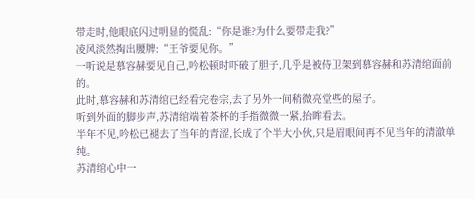带走时,他眼底闪过明显的慌乱:“你是谁?为什么要带走我?”
凌风淡然掏出腰牌:“王爷要见你。”
一听说是慕容赫要见自己,吟松顿时吓破了胆子,几乎是被侍卫架到慕容赫和苏清绾面前的。
此时,慕容赫和苏清绾已经看完卷宗,去了另外一间稍微亮堂些的屋子。
听到外面的脚步声,苏清绾端着茶杯的手指微微一紧,抬眸看去。
半年不见,吟松已褪去了当年的青涩,长成了个半大小伙,只是眉眼间再不见当年的清澈单纯。
苏清绾心中一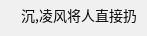沉,凌风将人直接扔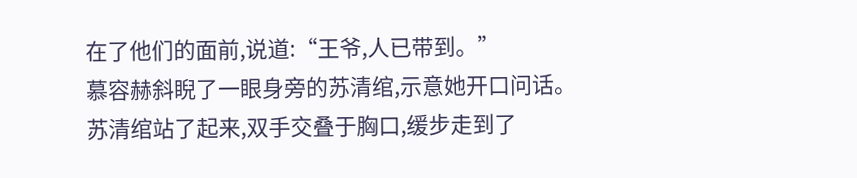在了他们的面前,说道:“王爷,人已带到。”
慕容赫斜睨了一眼身旁的苏清绾,示意她开口问话。
苏清绾站了起来,双手交叠于胸口,缓步走到了